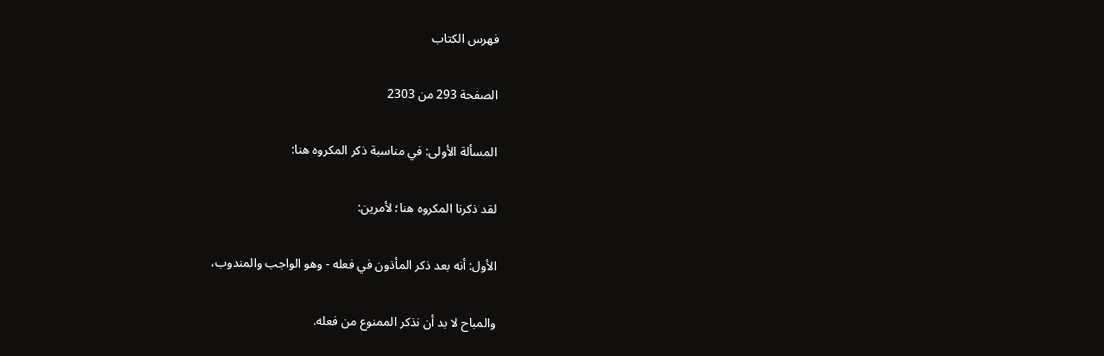فهرس الكتاب

الصفحة 293 من 2303

المسألة الأولى: في مناسبة ذكر المكروه هنا:

لقد ذكرنا المكروه هنا؛ لأمرين:

الأول: أنه بعد ذكر المأذون في فعله - وهو الواجب والمندوب،

والمباح لا بد أن نذكر الممنوع من فعله.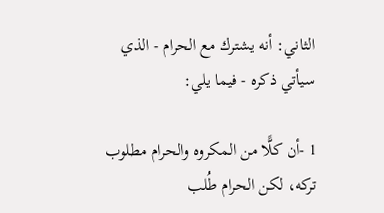الثاني: أنه يشترك مع الحرام - الذي سيأتي ذكره - فيما يلي:

1 -أن كلًّا من المكروه والحرام مطلوب تركه، لكن الحرام طُلب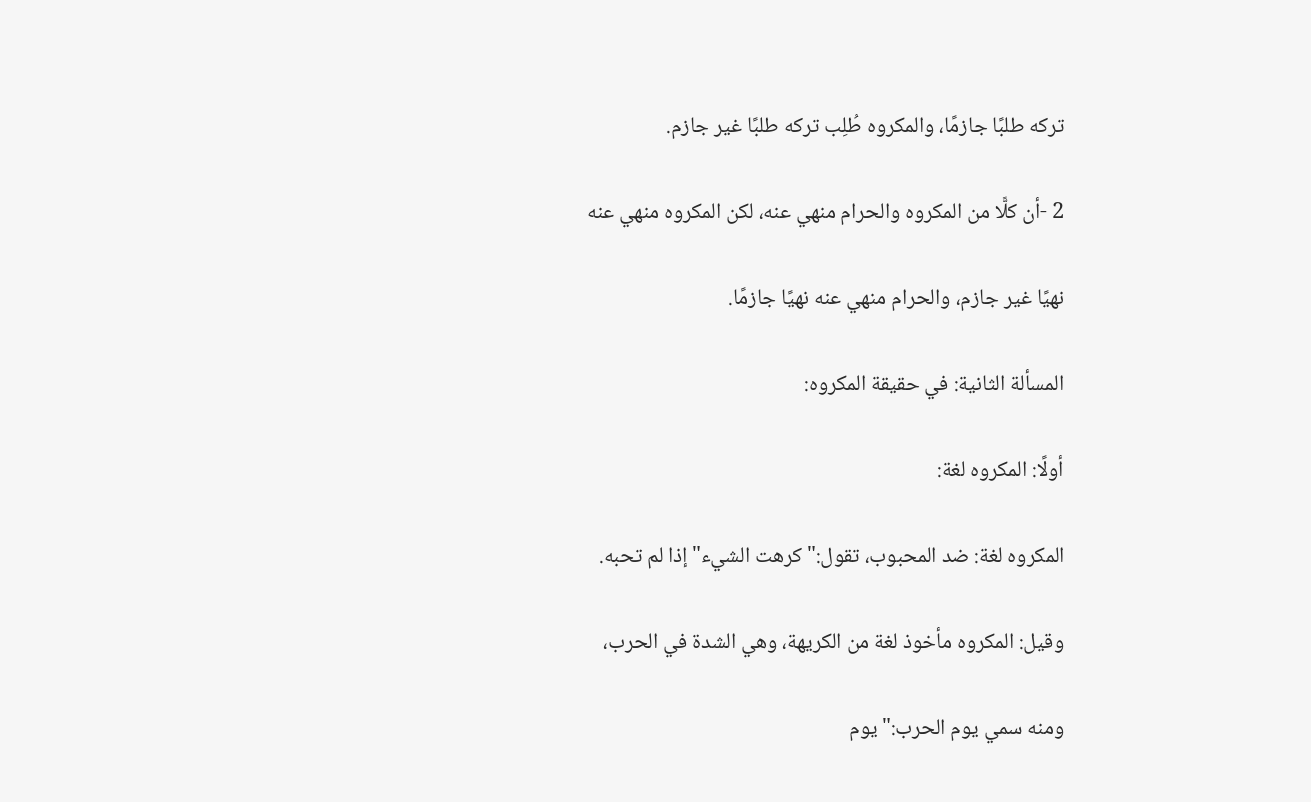تركه طلبًا جازمًا، والمكروه طُلِب تركه طلبًا غير جازم.

2 -أن كلًّا من المكروه والحرام منهي عنه، لكن المكروه منهي عنه

نهيًا غير جازم، والحرام منهي عنه نهيًا جازمًا.

المسألة الثانية: في حقيقة المكروه:

أولًا: المكروه لغة:

المكروه لغة: ضد المحبوب، تقول:"كرهت الشيء"إذا لم تحبه.

وقيل: المكروه مأخوذ لغة من الكريهة، وهي الشدة في الحرب،

ومنه سمي يوم الحرب:"يوم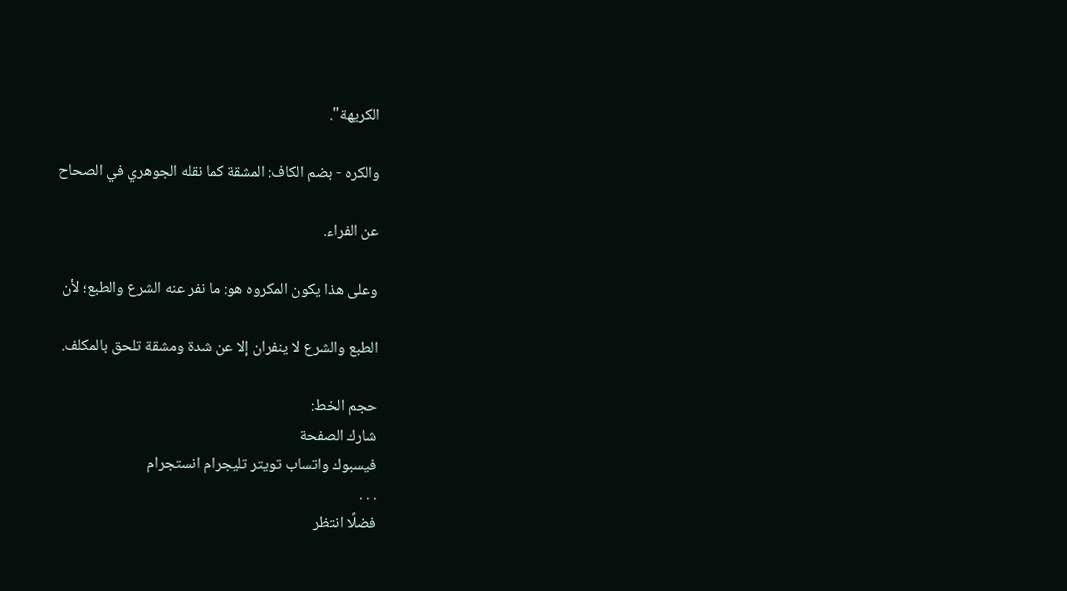الكريهة".

والكره - بضم الكاف: المشقة كما نقله الجوهري في الصحاح

عن الفراء.

وعلى هذا يكون المكروه هو: ما نفر عنه الشرع والطبع؛ لأن

الطبع والشرع لا ينفران إلا عن شدة ومشقة تلحق بالمكلف.

حجم الخط:
شارك الصفحة
فيسبوك واتساب تويتر تليجرام انستجرام
. . .
فضلًا انتظر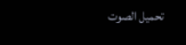تحميل الصوت